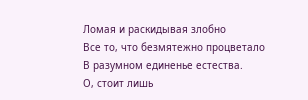Ломая и раскидывая злобно
Все то, что безмятежно процветало
В разумном единенье естества.
О, стоит лишь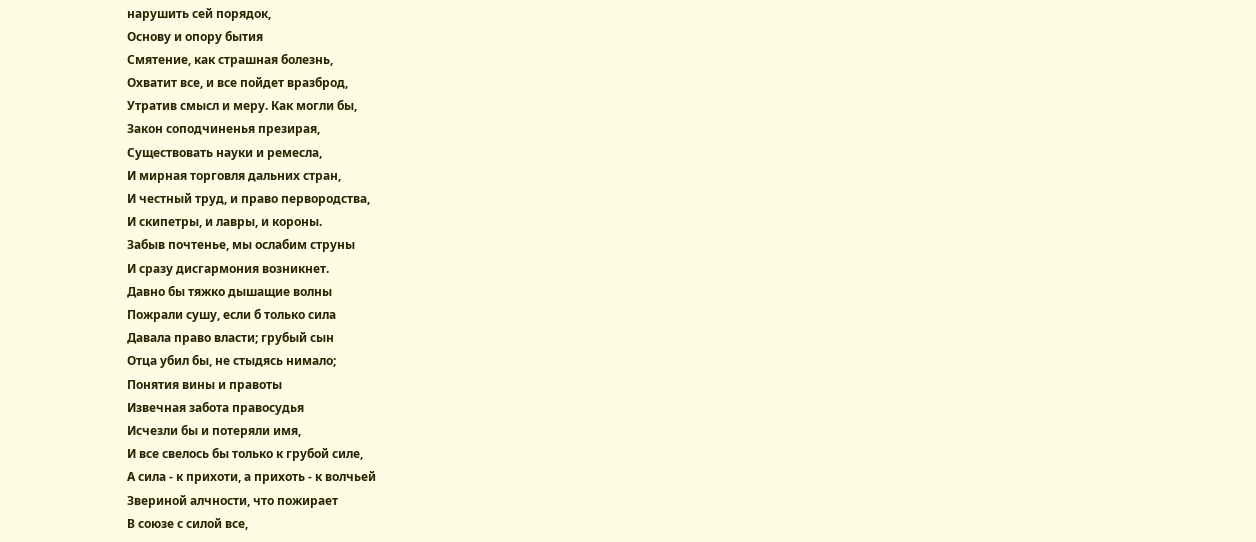нарушить сей порядок,
Основу и опору бытия
Смятение, как страшная болезнь,
Охватит все, и все пойдет вразброд,
Утратив смысл и меру. Как могли бы,
Закон соподчиненья презирая,
Существовать науки и ремесла,
И мирная торговля дальних стран,
И честный труд, и право первородства,
И скипетры, и лавры, и короны.
Забыв почтенье, мы ослабим струны
И сразу дисгармония возникнет.
Давно бы тяжко дышащие волны
Пожрали сушу, если б только сила
Давала право власти; грубый сын
Отца убил бы, не стыдясь нимало;
Понятия вины и правоты
Извечная забота правосудья
Исчезли бы и потеряли имя,
И все свелось бы только к грубой силе,
А сила - к прихоти, а прихоть - к волчьей
Звериной алчности, что пожирает
В союзе с силой все,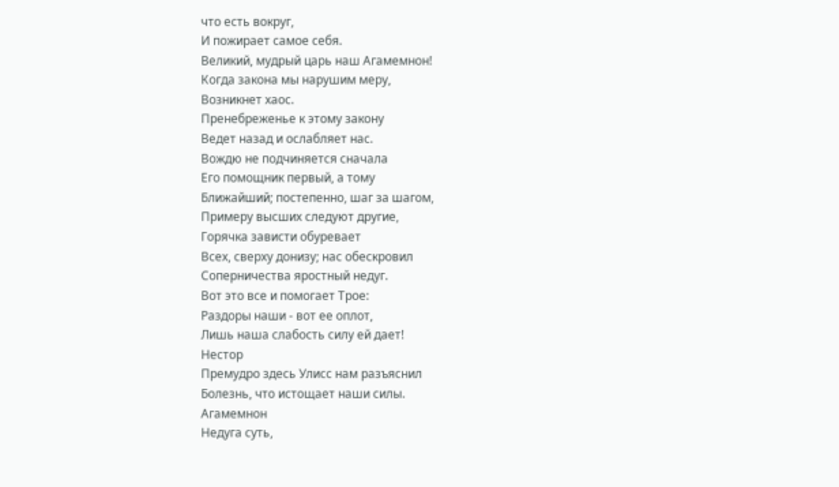что есть вокруг,
И пожирает самое себя.
Великий, мудрый царь наш Агамемнон!
Когда закона мы нарушим меру,
Возникнет хаос.
Пренебреженье к этому закону
Ведет назад и ослабляет нас.
Вождю не подчиняется сначала
Его помощник первый, а тому
Ближайший; постепенно, шаг за шагом,
Примеру высших следуют другие,
Горячка зависти обуревает
Всех, сверху донизу; нас обескровил
Соперничества яростный недуг.
Вот это все и помогает Трое:
Раздоры наши - вот ее оплот,
Лишь наша слабость силу ей дает!
Нестор
Премудро здесь Улисс нам разъяснил
Болезнь, что истощает наши силы.
Агамемнон
Недуга суть,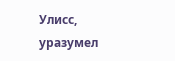Улисс, уразумел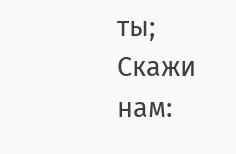ты;
Скажи нам: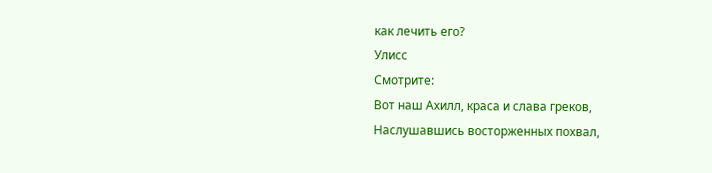как лечить его?
Улисс
Смотрите:
Вот наш Ахилл, краса и слава греков,
Наслушавшись восторженных похвал,